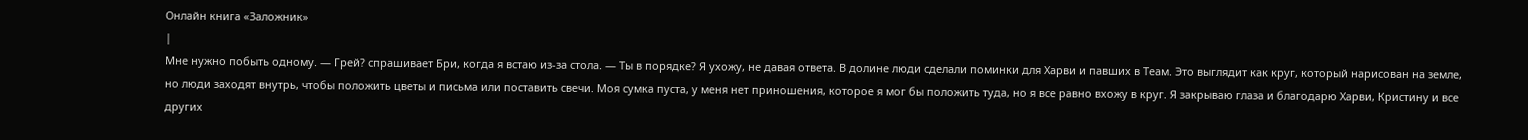Онлайн книга «Заложник»
|
Мне нужно побыть одному. — Грей? спрашивает Бри, когда я встаю из-за стола. — Ты в порядке? Я ухожу, не давая ответа. В долине люди сделали поминки для Харви и павших в Теам. Это выглядит как круг, который нарисован на земле, но люди заходят внутрь, чтобы положить цветы и письма или поставить свечи. Моя сумка пуста, у меня нет приношения, которое я мог бы положить туда, но я все равно вхожу в круг. Я закрываю глаза и благодарю Харви, Кристину и все других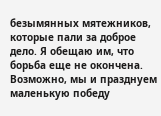безымянных мятежников, которые пали за доброе дело. Я обещаю им, что борьба еще не окончена. Возможно, мы и празднуем маленькую победу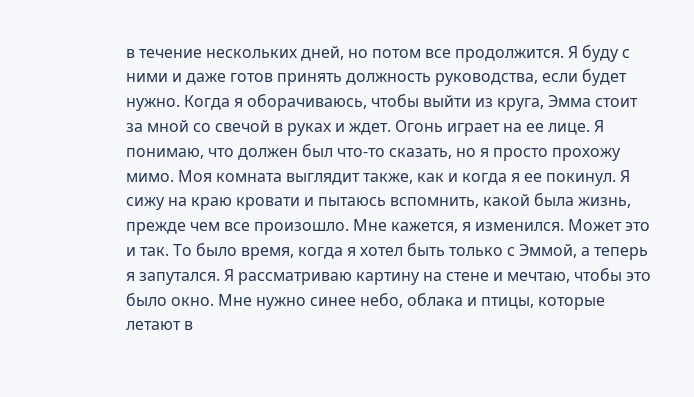в течение нескольких дней, но потом все продолжится. Я буду с ними и даже готов принять должность руководства, если будет нужно. Когда я оборачиваюсь, чтобы выйти из круга, Эмма стоит за мной со свечой в руках и ждет. Огонь играет на ее лице. Я понимаю, что должен был что-то сказать, но я просто прохожу мимо. Моя комната выглядит также, как и когда я ее покинул. Я сижу на краю кровати и пытаюсь вспомнить, какой была жизнь, прежде чем все произошло. Мне кажется, я изменился. Может это и так. То было время, когда я хотел быть только с Эммой, а теперь я запутался. Я рассматриваю картину на стене и мечтаю, чтобы это было окно. Мне нужно синее небо, облака и птицы, которые летают в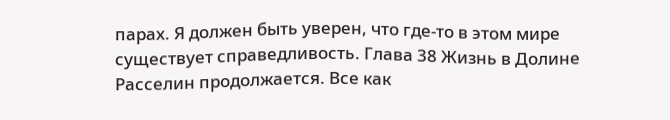парах. Я должен быть уверен, что где-то в этом мире существует справедливость. Глава 38 Жизнь в Долине Расселин продолжается. Все как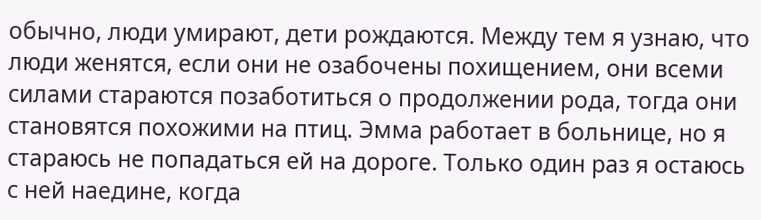обычно, люди умирают, дети рождаются. Между тем я узнаю, что люди женятся, если они не озабочены похищением, они всеми силами стараются позаботиться о продолжении рода, тогда они становятся похожими на птиц. Эмма работает в больнице, но я стараюсь не попадаться ей на дороге. Только один раз я остаюсь с ней наедине, когда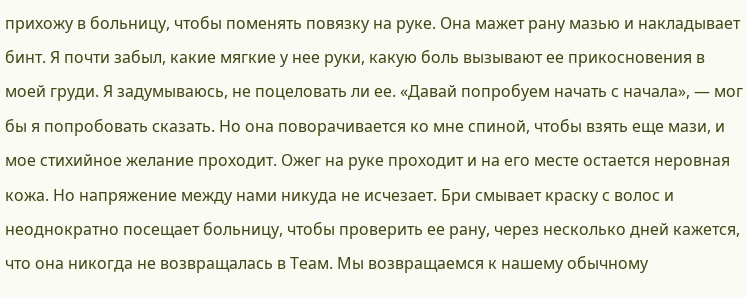прихожу в больницу, чтобы поменять повязку на руке. Она мажет рану мазью и накладывает бинт. Я почти забыл, какие мягкие у нее руки, какую боль вызывают ее прикосновения в моей груди. Я задумываюсь, не поцеловать ли ее. «Давай попробуем начать с начала», — мог бы я попробовать сказать. Но она поворачивается ко мне спиной, чтобы взять еще мази, и мое стихийное желание проходит. Ожег на руке проходит и на его месте остается неровная кожа. Но напряжение между нами никуда не исчезает. Бри смывает краску с волос и неоднократно посещает больницу, чтобы проверить ее рану, через несколько дней кажется, что она никогда не возвращалась в Теам. Мы возвращаемся к нашему обычному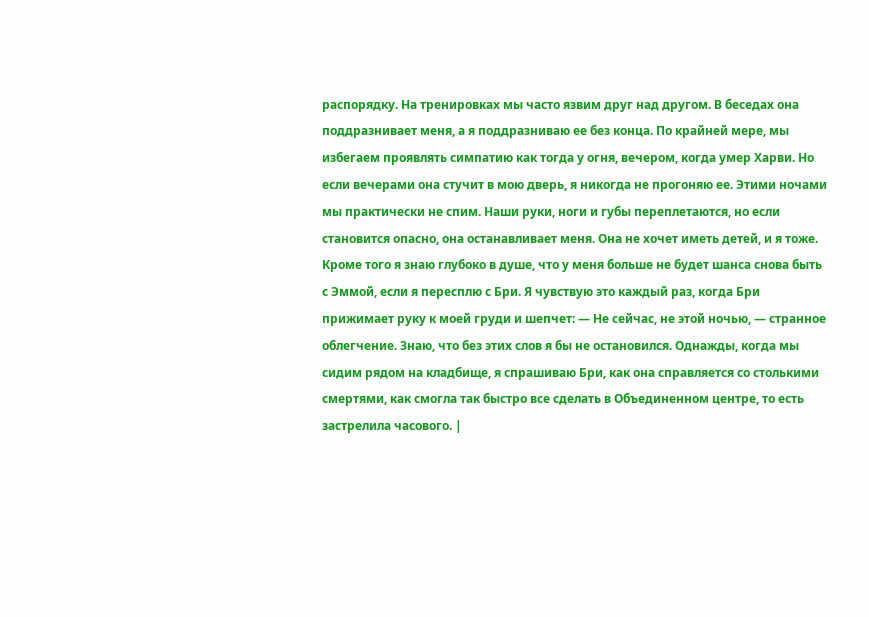распорядку. На тренировках мы часто язвим друг над другом. В беседах она поддразнивает меня, а я поддразниваю ее без конца. По крайней мере, мы избегаем проявлять симпатию как тогда у огня, вечером, когда умер Харви. Но если вечерами она стучит в мою дверь, я никогда не прогоняю ее. Этими ночами мы практически не спим. Наши руки, ноги и губы переплетаются, но если становится опасно, она останавливает меня. Она не хочет иметь детей, и я тоже. Кроме того я знаю глубоко в душе, что у меня больше не будет шанса снова быть с Эммой, если я пересплю с Бри. Я чувствую это каждый раз, когда Бри прижимает руку к моей груди и шепчет: — Не сейчас, не этой ночью, — странное облегчение. Знаю, что без этих слов я бы не остановился. Однажды, когда мы сидим рядом на кладбище, я спрашиваю Бри, как она справляется со столькими смертями, как смогла так быстро все сделать в Объединенном центре, то есть застрелила часового. |